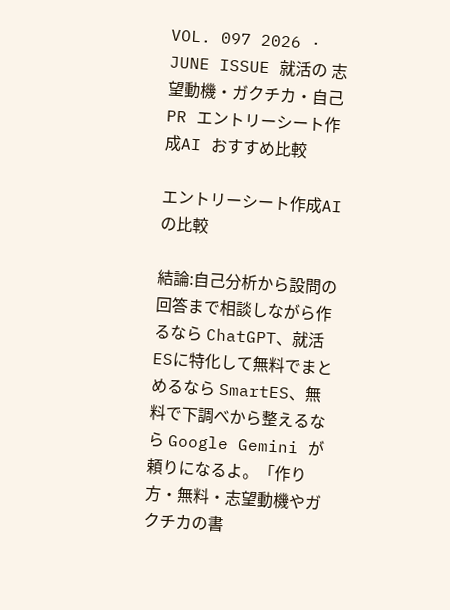VOL. 097 2026 · JUNE ISSUE 就活の 志望動機・ガクチカ・自己PR エントリーシート作成AI おすすめ比較

エントリーシート作成AIの比較

結論:自己分析から設問の回答まで相談しながら作るなら ChatGPT、就活ESに特化して無料でまとめるなら SmartES、無料で下調べから整えるなら Google Gemini が頼りになるよ。「作り方・無料・志望動機やガクチカの書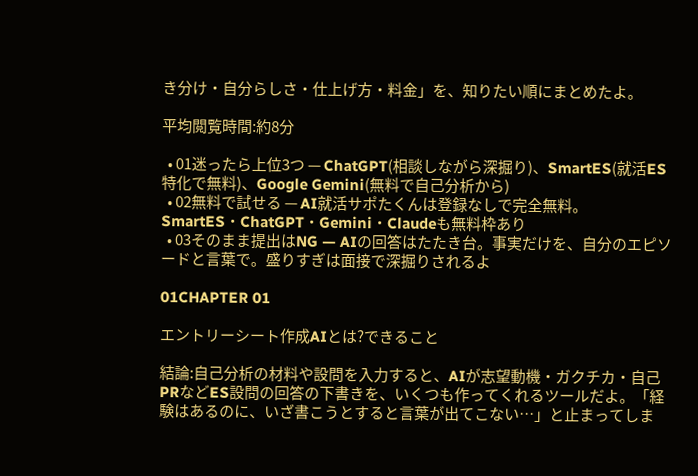き分け・自分らしさ・仕上げ方・料金」を、知りたい順にまとめたよ。

平均閲覧時間:約8分

  • 01迷ったら上位3つ — ChatGPT(相談しながら深掘り)、SmartES(就活ES特化で無料)、Google Gemini(無料で自己分析から)
  • 02無料で試せる — AI就活サポたくんは登録なしで完全無料。SmartES・ChatGPT・Gemini・Claudeも無料枠あり
  • 03そのまま提出はNG — AIの回答はたたき台。事実だけを、自分のエピソードと言葉で。盛りすぎは面接で深掘りされるよ

01CHAPTER 01

エントリーシート作成AIとは?できること

結論:自己分析の材料や設問を入力すると、AIが志望動機・ガクチカ・自己PRなどES設問の回答の下書きを、いくつも作ってくれるツールだよ。「経験はあるのに、いざ書こうとすると言葉が出てこない…」と止まってしま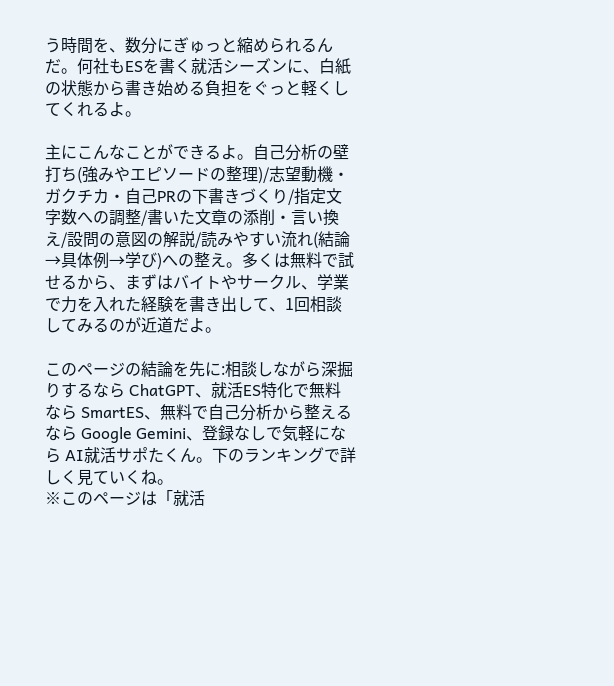う時間を、数分にぎゅっと縮められるんだ。何社もESを書く就活シーズンに、白紙の状態から書き始める負担をぐっと軽くしてくれるよ。

主にこんなことができるよ。自己分析の壁打ち(強みやエピソードの整理)/志望動機・ガクチカ・自己PRの下書きづくり/指定文字数への調整/書いた文章の添削・言い換え/設問の意図の解説/読みやすい流れ(結論→具体例→学び)への整え。多くは無料で試せるから、まずはバイトやサークル、学業で力を入れた経験を書き出して、1回相談してみるのが近道だよ。

このページの結論を先に:相談しながら深掘りするなら ChatGPT、就活ES特化で無料なら SmartES、無料で自己分析から整えるなら Google Gemini、登録なしで気軽になら AI就活サポたくん。下のランキングで詳しく見ていくね。
※このページは「就活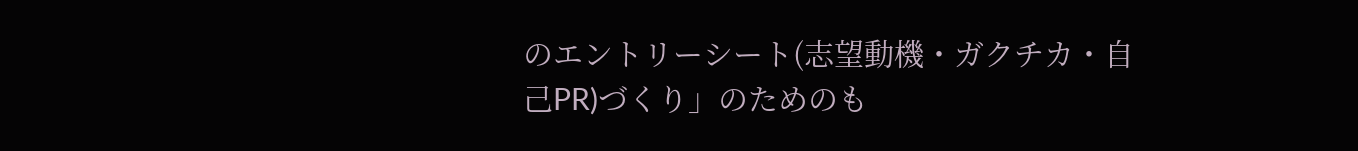のエントリーシート(志望動機・ガクチカ・自己PR)づくり」のためのも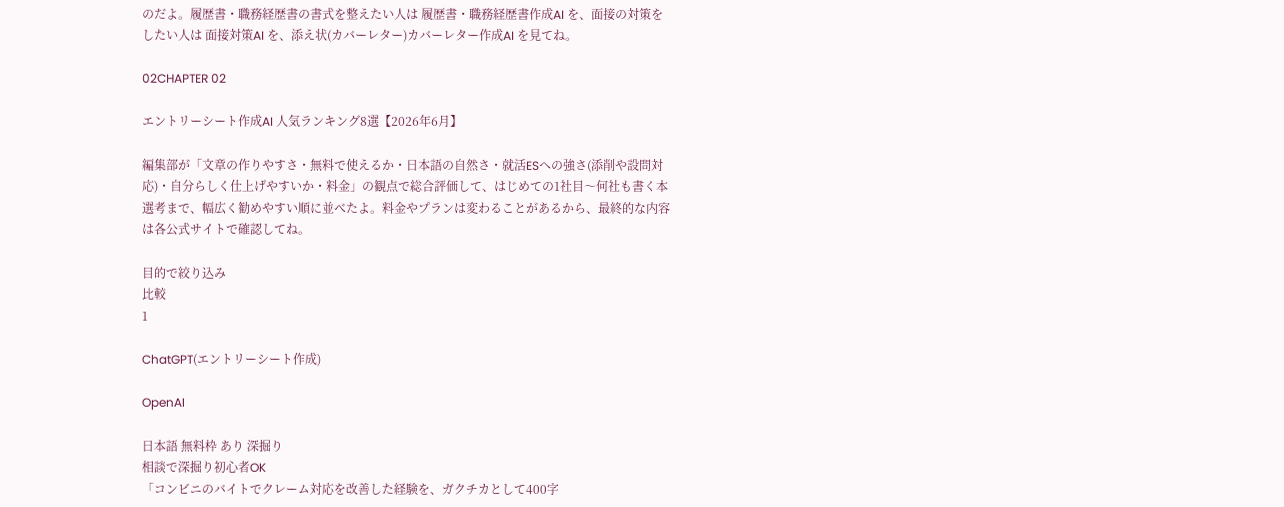のだよ。履歴書・職務経歴書の書式を整えたい人は 履歴書・職務経歴書作成AI を、面接の対策をしたい人は 面接対策AI を、添え状(カバーレター)カバーレター作成AI を見てね。

02CHAPTER 02

エントリーシート作成AI 人気ランキング8選【2026年6月】

編集部が「文章の作りやすさ・無料で使えるか・日本語の自然さ・就活ESへの強さ(添削や設問対応)・自分らしく仕上げやすいか・料金」の観点で総合評価して、はじめての1社目〜何社も書く本選考まで、幅広く勧めやすい順に並べたよ。料金やプランは変わることがあるから、最終的な内容は各公式サイトで確認してね。

目的で絞り込み
比較
1

ChatGPT(エントリーシート作成)

OpenAI

日本語 無料枠 あり 深掘り
相談で深掘り初心者OK
「コンビニのバイトでクレーム対応を改善した経験を、ガクチカとして400字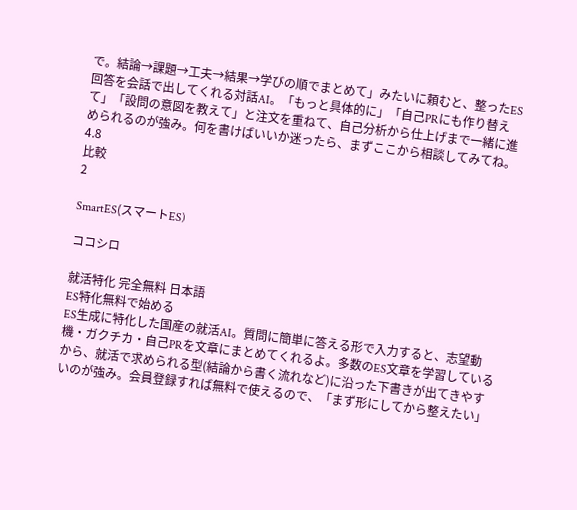で。結論→課題→工夫→結果→学びの順でまとめて」みたいに頼むと、整ったES回答を会話で出してくれる対話AI。「もっと具体的に」「自己PRにも作り替えて」「設問の意図を教えて」と注文を重ねて、自己分析から仕上げまで一緒に進められるのが強み。何を書けばいいか迷ったら、まずここから相談してみてね。
4.8
比較
2

SmartES(スマートES)

ココシロ

就活特化 完全無料 日本語
ES特化無料で始める
ES生成に特化した国産の就活AI。質問に簡単に答える形で入力すると、志望動機・ガクチカ・自己PRを文章にまとめてくれるよ。多数のES文章を学習しているから、就活で求められる型(結論から書く流れなど)に沿った下書きが出てきやすいのが強み。会員登録すれば無料で使えるので、「まず形にしてから整えたい」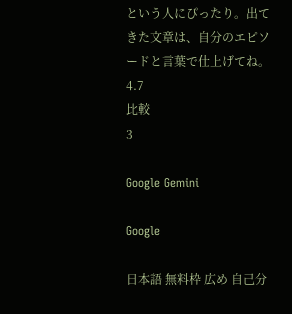という人にぴったり。出てきた文章は、自分のエピソードと言葉で仕上げてね。
4.7
比較
3

Google Gemini

Google

日本語 無料枠 広め 自己分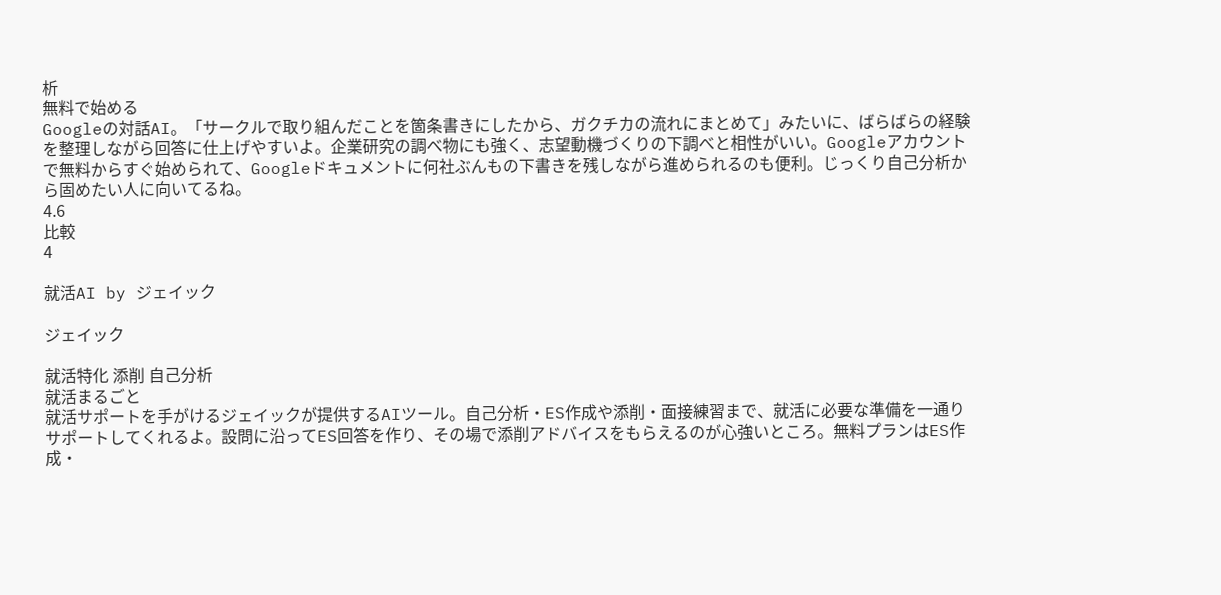析
無料で始める
Googleの対話AI。「サークルで取り組んだことを箇条書きにしたから、ガクチカの流れにまとめて」みたいに、ばらばらの経験を整理しながら回答に仕上げやすいよ。企業研究の調べ物にも強く、志望動機づくりの下調べと相性がいい。Googleアカウントで無料からすぐ始められて、Googleドキュメントに何社ぶんもの下書きを残しながら進められるのも便利。じっくり自己分析から固めたい人に向いてるね。
4.6
比較
4

就活AI by ジェイック

ジェイック

就活特化 添削 自己分析
就活まるごと
就活サポートを手がけるジェイックが提供するAIツール。自己分析・ES作成や添削・面接練習まで、就活に必要な準備を一通りサポートしてくれるよ。設問に沿ってES回答を作り、その場で添削アドバイスをもらえるのが心強いところ。無料プランはES作成・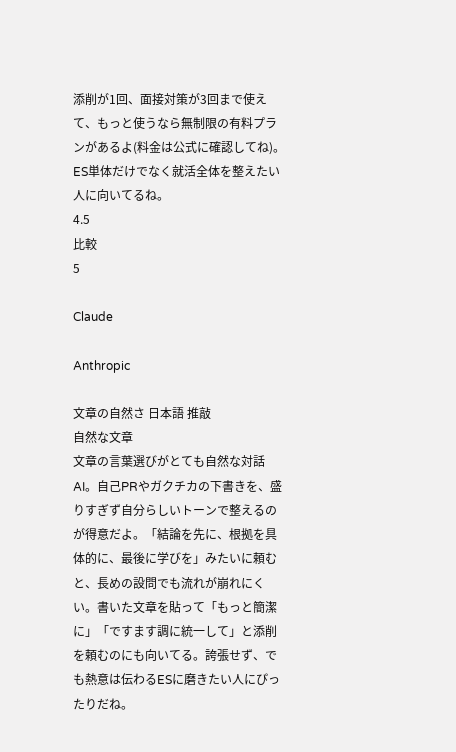添削が1回、面接対策が3回まで使えて、もっと使うなら無制限の有料プランがあるよ(料金は公式に確認してね)。ES単体だけでなく就活全体を整えたい人に向いてるね。
4.5
比較
5

Claude

Anthropic

文章の自然さ 日本語 推敲
自然な文章
文章の言葉選びがとても自然な対話AI。自己PRやガクチカの下書きを、盛りすぎず自分らしいトーンで整えるのが得意だよ。「結論を先に、根拠を具体的に、最後に学びを」みたいに頼むと、長めの設問でも流れが崩れにくい。書いた文章を貼って「もっと簡潔に」「ですます調に統一して」と添削を頼むのにも向いてる。誇張せず、でも熱意は伝わるESに磨きたい人にぴったりだね。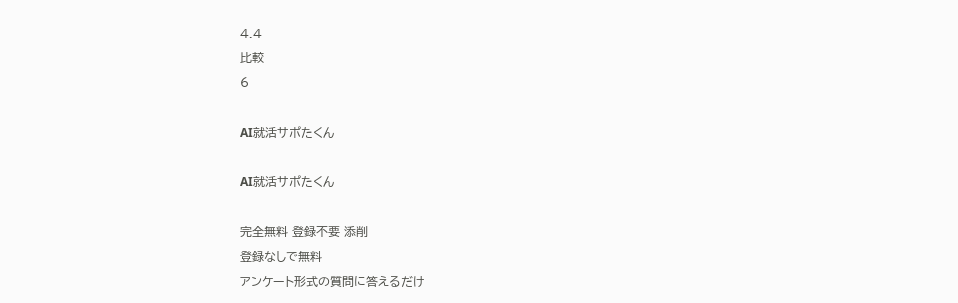4.4
比較
6

AI就活サポたくん

AI就活サポたくん

完全無料 登録不要 添削
登録なしで無料
アンケート形式の質問に答えるだけ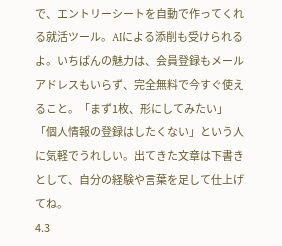で、エントリーシートを自動で作ってくれる就活ツール。AIによる添削も受けられるよ。いちばんの魅力は、会員登録もメールアドレスもいらず、完全無料で今すぐ使えること。「まず1枚、形にしてみたい」「個人情報の登録はしたくない」という人に気軽でうれしい。出てきた文章は下書きとして、自分の経験や言葉を足して仕上げてね。
4.3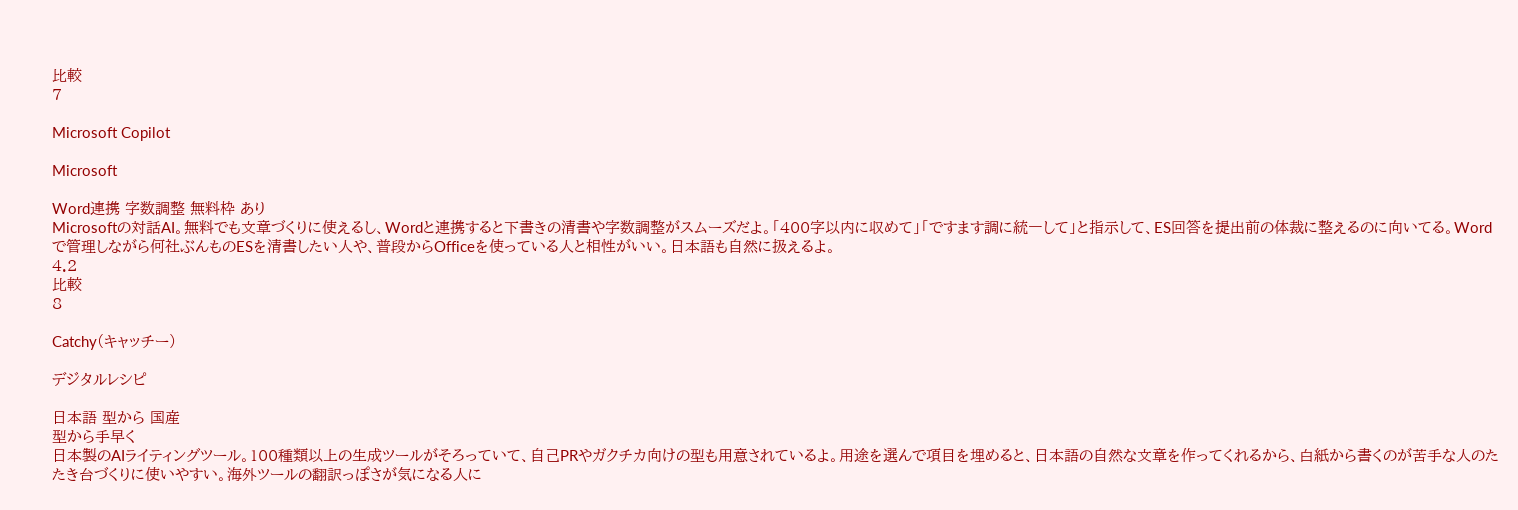比較
7

Microsoft Copilot

Microsoft

Word連携 字数調整 無料枠 あり
Microsoftの対話AI。無料でも文章づくりに使えるし、Wordと連携すると下書きの清書や字数調整がスムーズだよ。「400字以内に収めて」「ですます調に統一して」と指示して、ES回答を提出前の体裁に整えるのに向いてる。Wordで管理しながら何社ぶんものESを清書したい人や、普段からOfficeを使っている人と相性がいい。日本語も自然に扱えるよ。
4.2
比較
8

Catchy(キャッチー)

デジタルレシピ

日本語 型から 国産
型から手早く
日本製のAIライティングツール。100種類以上の生成ツールがそろっていて、自己PRやガクチカ向けの型も用意されているよ。用途を選んで項目を埋めると、日本語の自然な文章を作ってくれるから、白紙から書くのが苦手な人のたたき台づくりに使いやすい。海外ツールの翻訳っぽさが気になる人に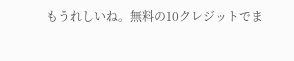もうれしいね。無料の10クレジットでま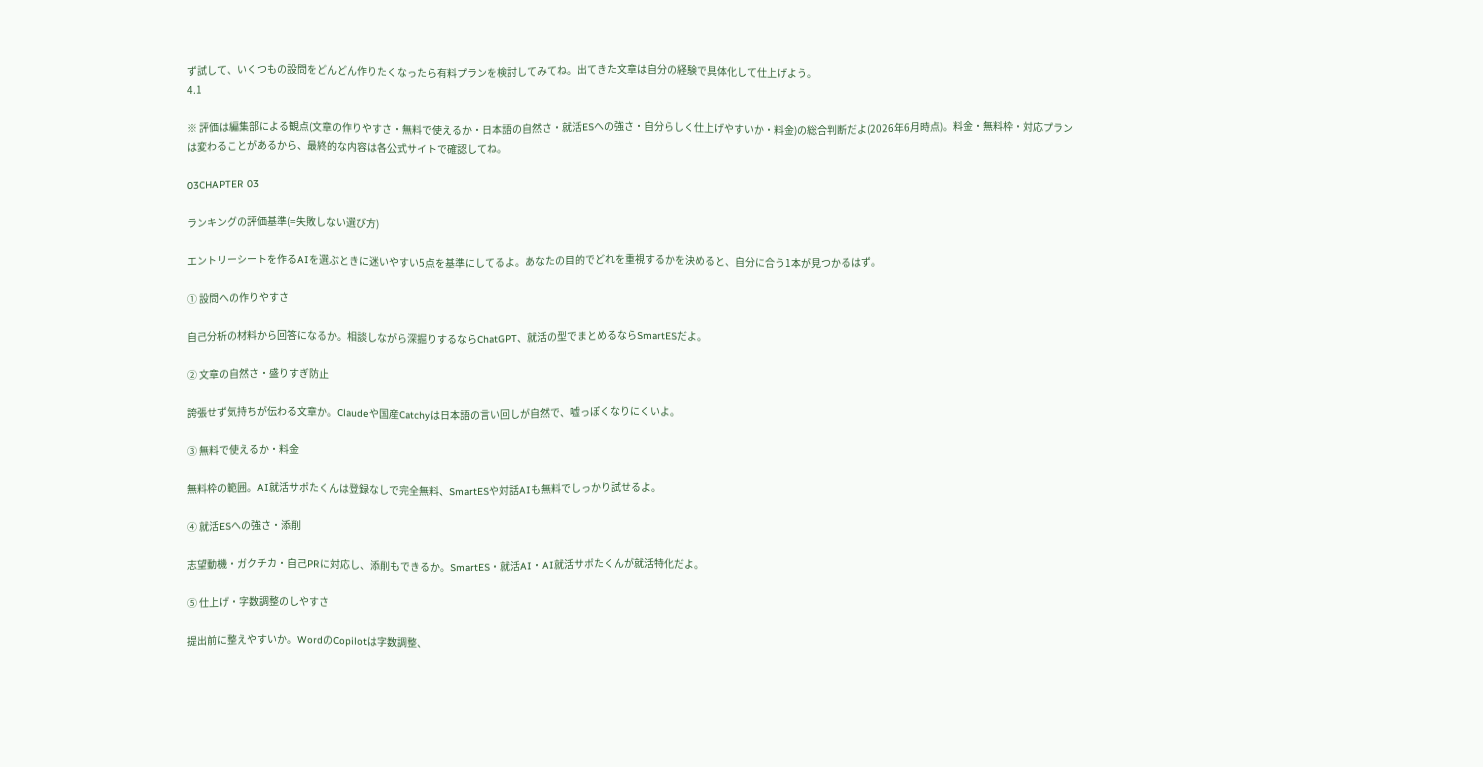ず試して、いくつもの設問をどんどん作りたくなったら有料プランを検討してみてね。出てきた文章は自分の経験で具体化して仕上げよう。
4.1

※ 評価は編集部による観点(文章の作りやすさ・無料で使えるか・日本語の自然さ・就活ESへの強さ・自分らしく仕上げやすいか・料金)の総合判断だよ(2026年6月時点)。料金・無料枠・対応プランは変わることがあるから、最終的な内容は各公式サイトで確認してね。

03CHAPTER 03

ランキングの評価基準(=失敗しない選び方)

エントリーシートを作るAIを選ぶときに迷いやすい5点を基準にしてるよ。あなたの目的でどれを重視するかを決めると、自分に合う1本が見つかるはず。

① 設問への作りやすさ

自己分析の材料から回答になるか。相談しながら深掘りするならChatGPT、就活の型でまとめるならSmartESだよ。

② 文章の自然さ・盛りすぎ防止

誇張せず気持ちが伝わる文章か。Claudeや国産Catchyは日本語の言い回しが自然で、嘘っぽくなりにくいよ。

③ 無料で使えるか・料金

無料枠の範囲。AI就活サポたくんは登録なしで完全無料、SmartESや対話AIも無料でしっかり試せるよ。

④ 就活ESへの強さ・添削

志望動機・ガクチカ・自己PRに対応し、添削もできるか。SmartES・就活AI・AI就活サポたくんが就活特化だよ。

⑤ 仕上げ・字数調整のしやすさ

提出前に整えやすいか。WordのCopilotは字数調整、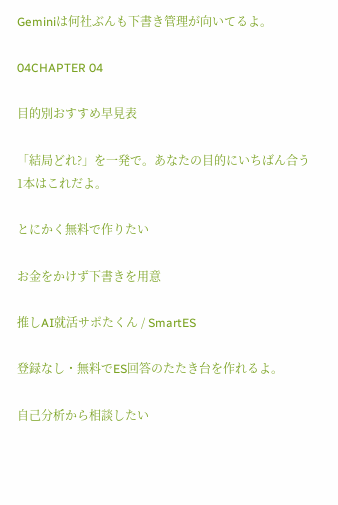Geminiは何社ぶんも下書き管理が向いてるよ。

04CHAPTER 04

目的別おすすめ早見表

「結局どれ?」を一発で。あなたの目的にいちばん合う1本はこれだよ。

とにかく無料で作りたい

お金をかけず下書きを用意

推しAI就活サポたくん / SmartES

登録なし・無料でES回答のたたき台を作れるよ。

自己分析から相談したい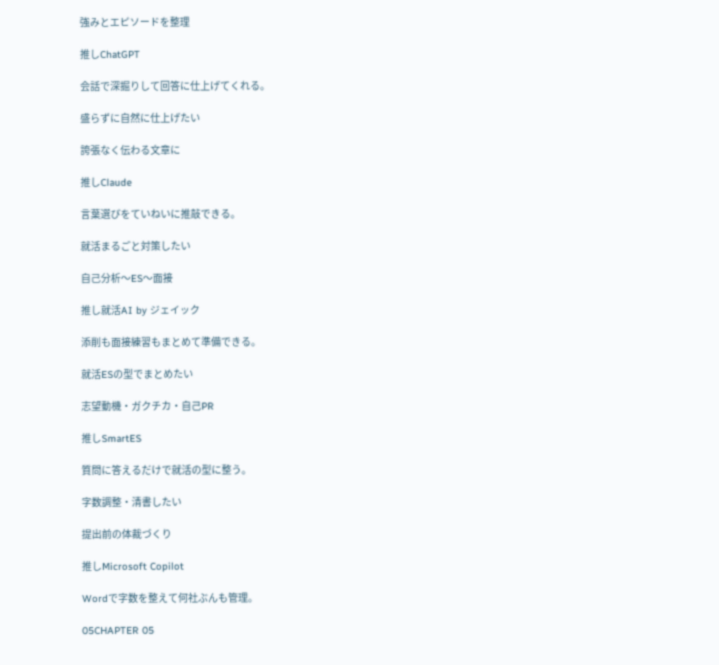強みとエピソードを整理

推しChatGPT

会話で深掘りして回答に仕上げてくれる。

盛らずに自然に仕上げたい

誇張なく伝わる文章に

推しClaude

言葉選びをていねいに推敲できる。

就活まるごと対策したい

自己分析〜ES〜面接

推し就活AI by ジェイック

添削も面接練習もまとめて準備できる。

就活ESの型でまとめたい

志望動機・ガクチカ・自己PR

推しSmartES

質問に答えるだけで就活の型に整う。

字数調整・清書したい

提出前の体裁づくり

推しMicrosoft Copilot

Wordで字数を整えて何社ぶんも管理。

05CHAPTER 05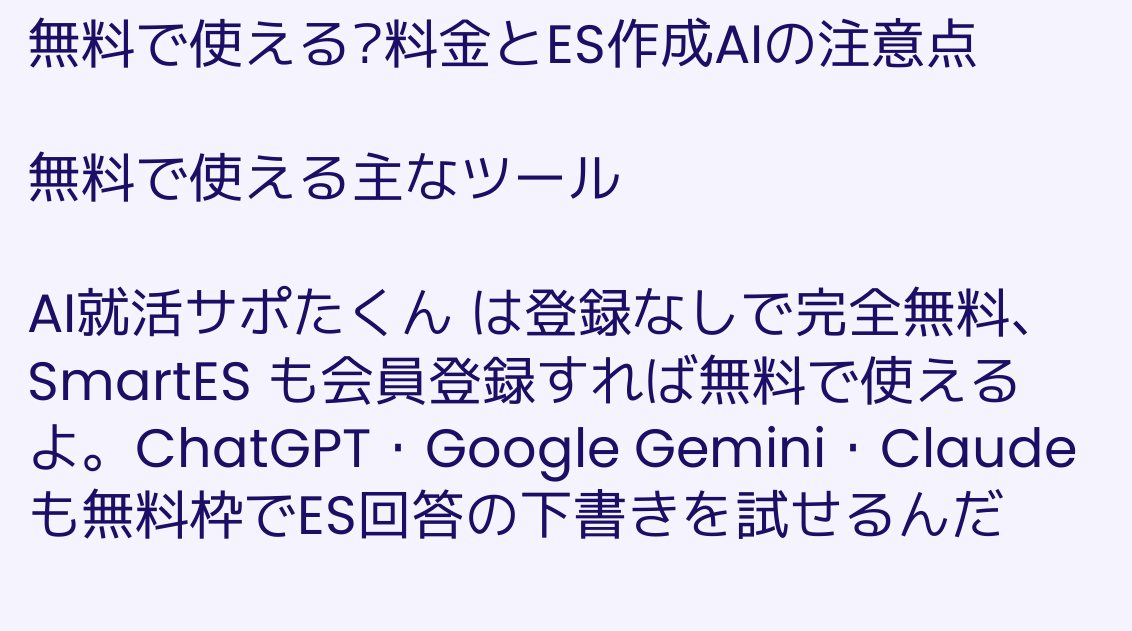無料で使える?料金とES作成AIの注意点

無料で使える主なツール

AI就活サポたくん は登録なしで完全無料、SmartES も会員登録すれば無料で使えるよ。ChatGPT・Google Gemini・Claude も無料枠でES回答の下書きを試せるんだ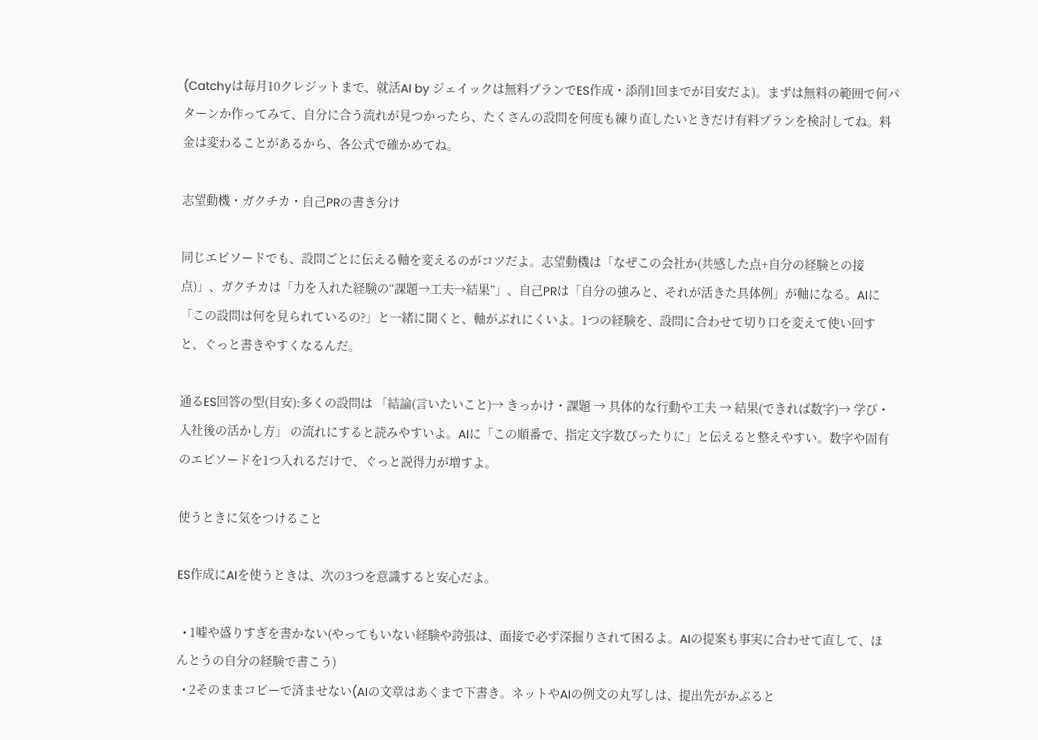(Catchyは毎月10クレジットまで、就活AI by ジェイックは無料プランでES作成・添削1回までが目安だよ)。まずは無料の範囲で何パターンか作ってみて、自分に合う流れが見つかったら、たくさんの設問を何度も練り直したいときだけ有料プランを検討してね。料金は変わることがあるから、各公式で確かめてね。

志望動機・ガクチカ・自己PRの書き分け

同じエピソードでも、設問ごとに伝える軸を変えるのがコツだよ。志望動機は「なぜこの会社か(共感した点+自分の経験との接点)」、ガクチカは「力を入れた経験の“課題→工夫→結果”」、自己PRは「自分の強みと、それが活きた具体例」が軸になる。AIに「この設問は何を見られているの?」と一緒に聞くと、軸がぶれにくいよ。1つの経験を、設問に合わせて切り口を変えて使い回すと、ぐっと書きやすくなるんだ。

通るES回答の型(目安):多くの設問は 「結論(言いたいこと)→ きっかけ・課題 → 具体的な行動や工夫 → 結果(できれば数字)→ 学び・入社後の活かし方」 の流れにすると読みやすいよ。AIに「この順番で、指定文字数ぴったりに」と伝えると整えやすい。数字や固有のエピソードを1つ入れるだけで、ぐっと説得力が増すよ。

使うときに気をつけること

ES作成にAIを使うときは、次の3つを意識すると安心だよ。

  • 1嘘や盛りすぎを書かない(やってもいない経験や誇張は、面接で必ず深掘りされて困るよ。AIの提案も事実に合わせて直して、ほんとうの自分の経験で書こう)
  • 2そのままコピーで済ませない(AIの文章はあくまで下書き。ネットやAIの例文の丸写しは、提出先がかぶると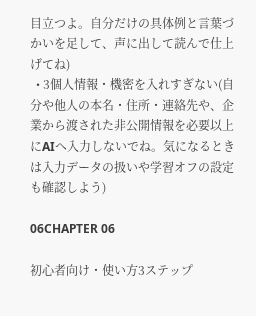目立つよ。自分だけの具体例と言葉づかいを足して、声に出して読んで仕上げてね)
  • 3個人情報・機密を入れすぎない(自分や他人の本名・住所・連絡先や、企業から渡された非公開情報を必要以上にAIへ入力しないでね。気になるときは入力データの扱いや学習オフの設定も確認しよう)

06CHAPTER 06

初心者向け・使い方3ステップ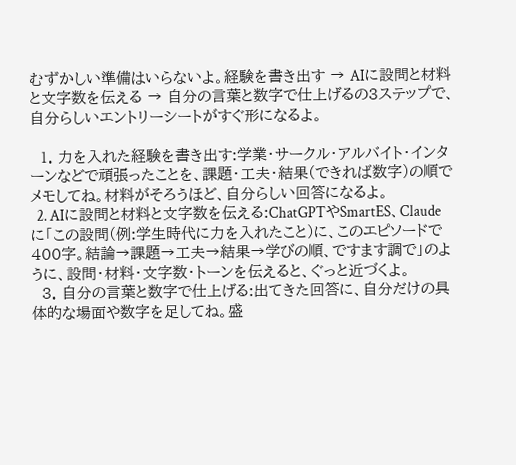むずかしい準備はいらないよ。経験を書き出す → AIに設問と材料と文字数を伝える → 自分の言葉と数字で仕上げるの3ステップで、自分らしいエントリーシートがすぐ形になるよ。

  1. 力を入れた経験を書き出す:学業・サークル・アルバイト・インターンなどで頑張ったことを、課題・工夫・結果(できれば数字)の順でメモしてね。材料がそろうほど、自分らしい回答になるよ。
  2. AIに設問と材料と文字数を伝える:ChatGPTやSmartES、Claudeに「この設問(例:学生時代に力を入れたこと)に、このエピソードで400字。結論→課題→工夫→結果→学びの順、ですます調で」のように、設問・材料・文字数・トーンを伝えると、ぐっと近づくよ。
  3. 自分の言葉と数字で仕上げる:出てきた回答に、自分だけの具体的な場面や数字を足してね。盛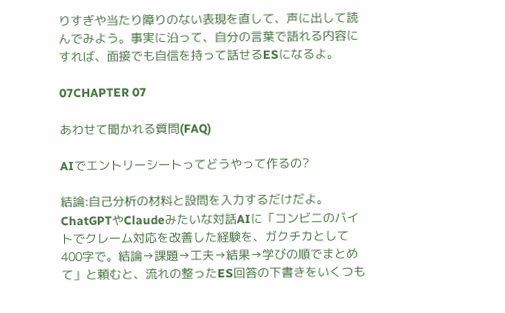りすぎや当たり障りのない表現を直して、声に出して読んでみよう。事実に沿って、自分の言葉で語れる内容にすれば、面接でも自信を持って話せるESになるよ。

07CHAPTER 07

あわせて聞かれる質問(FAQ)

AIでエントリーシートってどうやって作るの?

結論:自己分析の材料と設問を入力するだけだよ。ChatGPTやClaudeみたいな対話AIに「コンビニのバイトでクレーム対応を改善した経験を、ガクチカとして400字で。結論→課題→工夫→結果→学びの順でまとめて」と頼むと、流れの整ったES回答の下書きをいくつも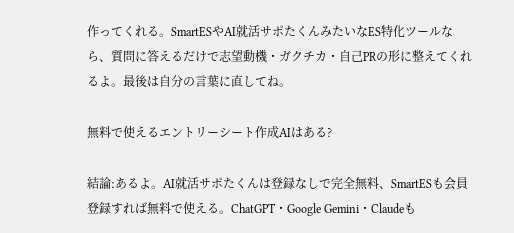作ってくれる。SmartESやAI就活サポたくんみたいなES特化ツールなら、質問に答えるだけで志望動機・ガクチカ・自己PRの形に整えてくれるよ。最後は自分の言葉に直してね。

無料で使えるエントリーシート作成AIはある?

結論:あるよ。AI就活サポたくんは登録なしで完全無料、SmartESも会員登録すれば無料で使える。ChatGPT・Google Gemini・Claudeも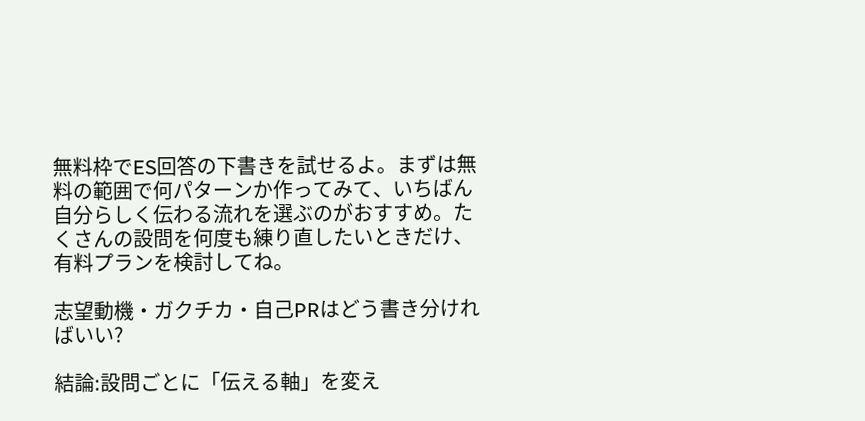無料枠でES回答の下書きを試せるよ。まずは無料の範囲で何パターンか作ってみて、いちばん自分らしく伝わる流れを選ぶのがおすすめ。たくさんの設問を何度も練り直したいときだけ、有料プランを検討してね。

志望動機・ガクチカ・自己PRはどう書き分ければいい?

結論:設問ごとに「伝える軸」を変え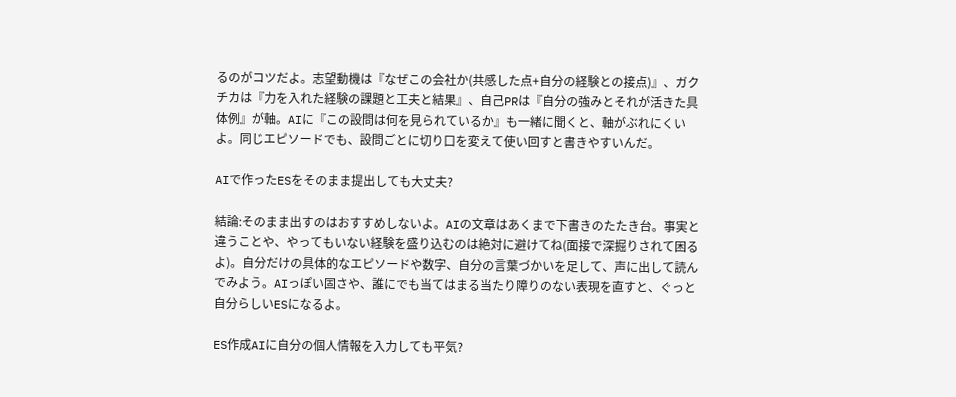るのがコツだよ。志望動機は『なぜこの会社か(共感した点+自分の経験との接点)』、ガクチカは『力を入れた経験の課題と工夫と結果』、自己PRは『自分の強みとそれが活きた具体例』が軸。AIに『この設問は何を見られているか』も一緒に聞くと、軸がぶれにくいよ。同じエピソードでも、設問ごとに切り口を変えて使い回すと書きやすいんだ。

AIで作ったESをそのまま提出しても大丈夫?

結論:そのまま出すのはおすすめしないよ。AIの文章はあくまで下書きのたたき台。事実と違うことや、やってもいない経験を盛り込むのは絶対に避けてね(面接で深掘りされて困るよ)。自分だけの具体的なエピソードや数字、自分の言葉づかいを足して、声に出して読んでみよう。AIっぽい固さや、誰にでも当てはまる当たり障りのない表現を直すと、ぐっと自分らしいESになるよ。

ES作成AIに自分の個人情報を入力しても平気?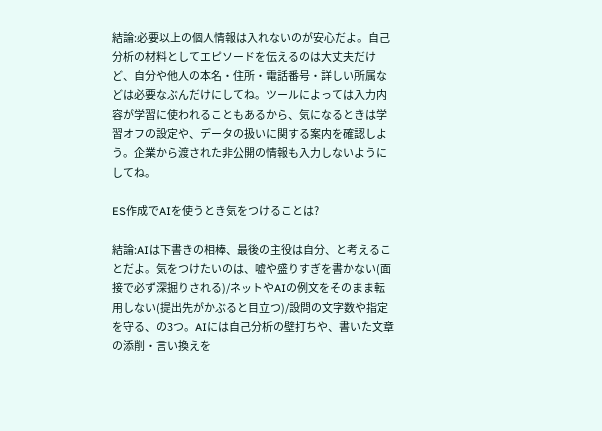結論:必要以上の個人情報は入れないのが安心だよ。自己分析の材料としてエピソードを伝えるのは大丈夫だけど、自分や他人の本名・住所・電話番号・詳しい所属などは必要なぶんだけにしてね。ツールによっては入力内容が学習に使われることもあるから、気になるときは学習オフの設定や、データの扱いに関する案内を確認しよう。企業から渡された非公開の情報も入力しないようにしてね。

ES作成でAIを使うとき気をつけることは?

結論:AIは下書きの相棒、最後の主役は自分、と考えることだよ。気をつけたいのは、嘘や盛りすぎを書かない(面接で必ず深掘りされる)/ネットやAIの例文をそのまま転用しない(提出先がかぶると目立つ)/設問の文字数や指定を守る、の3つ。AIには自己分析の壁打ちや、書いた文章の添削・言い換えを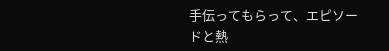手伝ってもらって、エピソードと熱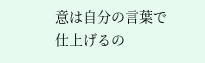意は自分の言葉で仕上げるの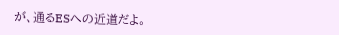が、通るESへの近道だよ。